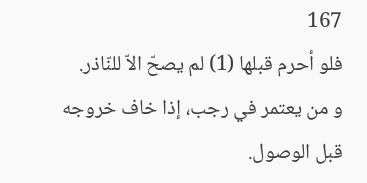167
فلو أحرم قبلها (1) لم يصحّ الاّ للنّاذر.
و من يعتمر في رجب، إذا خاف خروجه قبل الوصول.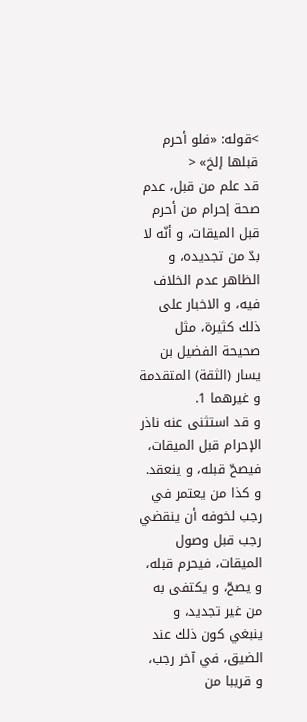>قوله: «فلو أحرم قبلها إلخ» <
قد علم من قبل، عدم صحة إحرام من أحرم قبل الميقات، و أنّه لا بدّ من تجديده، و الظاهر عدم الخلاف فيه، و الاخبار على ذلك كثيرة، مثل صحيحة الفضيل بن يسار (الثقة) المتقدمة و غيرهما 1.
و قد استثنى عنه ناذر الإحرام قبل الميقات، فيصحّ قبله، و ينعقد.
و كذا من يعتمر في رجب لخوفه أن ينقضي رجب قبل وصول الميقات، فيحرم قبله، و يصحّ، و يكتفى به من غير تجديد، و ينبغي كون ذلك عند الضيق، في آخر رجب، و قريبا من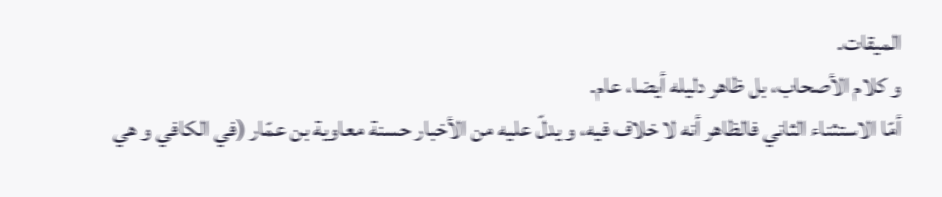الميقات.
و كلام الأصحاب، بل ظاهر دليله أيضا، عام.
أمّا الاستثناء الثاني فالظاهر أنه لا خلاف فيه، و يدلّ عليه من الأخبار حسنة معاوية بن عمّار (في الكافي و هي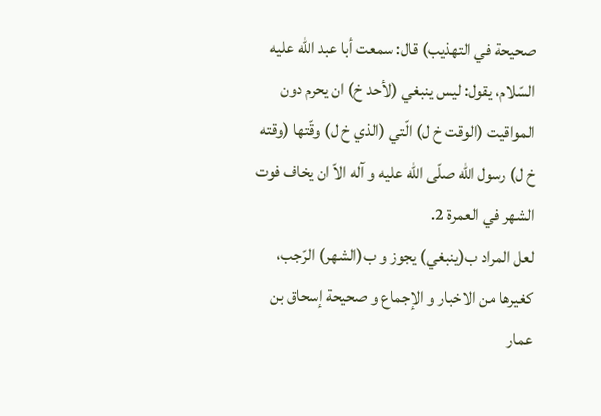صحيحة في التهذيب) قال: سمعت أبا عبد اللّه عليه السّلام، يقول: ليس ينبغي (لأحد خ) ان يحرم دون المواقيت (الوقت خ ل) الّتي (الذي خ ل) وقّتها (وقته خ ل) رسول اللّه صلّى اللّه عليه و آله الاّ ان يخاف فوت الشهر في العمرة 2.
لعل المراد ب(ينبغي) يجوز و ب(الشهر) الرّجب، كغيرها من الاخبار و الإجماع و صحيحة إسحاق بن عمار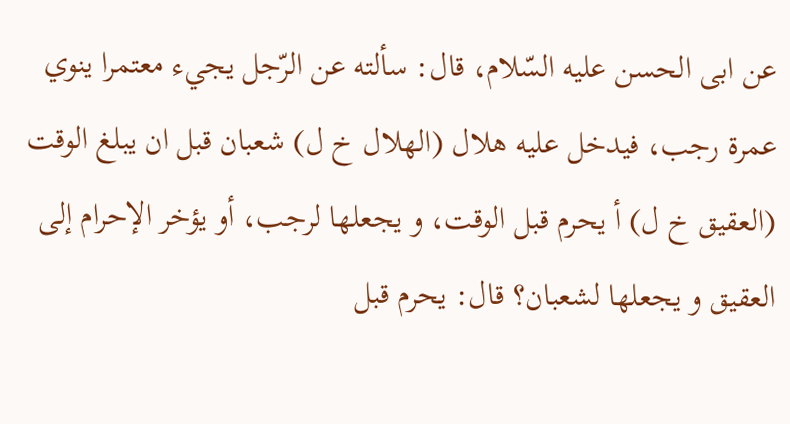عن ابى الحسن عليه السّلام، قال: سألته عن الرّجل يجيء معتمرا ينوي عمرة رجب، فيدخل عليه هلال (الهلال خ ل) شعبان قبل ان يبلغ الوقت (العقيق خ ل) أ يحرم قبل الوقت، و يجعلها لرجب، أو يؤخر الإحرام إلى العقيق و يجعلها لشعبان؟ قال: يحرم قبل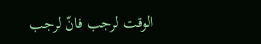الوقت لرجب فانّ لرجب